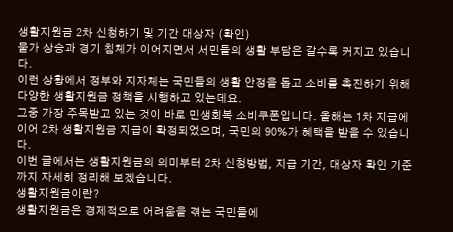생활지원금 2차 신청하기 및 기간 대상자 (확인)
물가 상승과 경기 침체가 이어지면서 서민들의 생활 부담은 갈수록 커지고 있습니다.
이런 상황에서 정부와 지자체는 국민들의 생활 안정을 돕고 소비를 촉진하기 위해 다양한 생활지원금 정책을 시행하고 있는데요.
그중 가장 주목받고 있는 것이 바로 민생회복 소비쿠폰입니다. 올해는 1차 지급에 이어 2차 생활지원금 지급이 확정되었으며, 국민의 90%가 혜택을 받을 수 있습니다.
이번 글에서는 생활지원금의 의미부터 2차 신청방법, 지급 기간, 대상자 확인 기준까지 자세히 정리해 보겠습니다.
생활지원금이란?
생활지원금은 경제적으로 어려움을 겪는 국민들에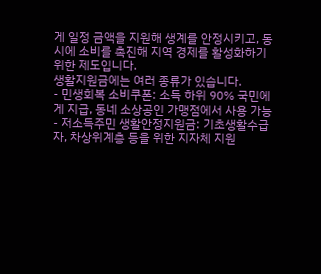게 일정 금액을 지원해 생계를 안정시키고, 동시에 소비를 촉진해 지역 경제를 활성화하기 위한 제도입니다.
생활지원금에는 여러 종류가 있습니다.
- 민생회복 소비쿠폰: 소득 하위 90% 국민에게 지급, 동네 소상공인 가맹점에서 사용 가능
- 저소득주민 생활안정지원금: 기초생활수급자, 차상위계층 등을 위한 지자체 지원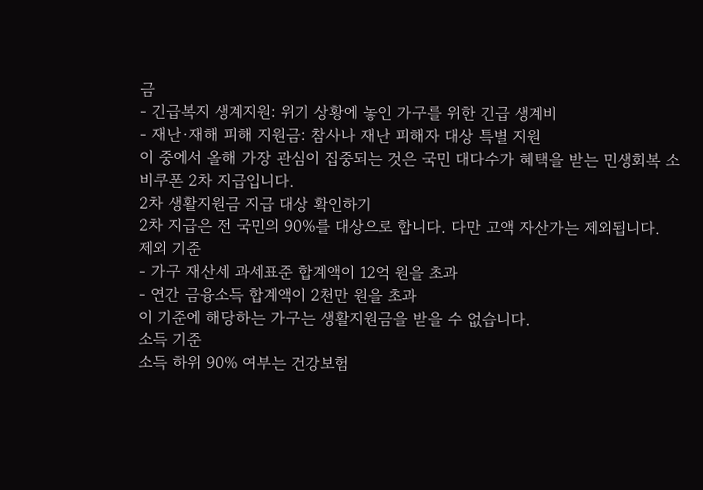금
- 긴급복지 생계지원: 위기 상황에 놓인 가구를 위한 긴급 생계비
- 재난·재해 피해 지원금: 참사나 재난 피해자 대상 특별 지원
이 중에서 올해 가장 관심이 집중되는 것은 국민 대다수가 혜택을 받는 민생회복 소비쿠폰 2차 지급입니다.
2차 생활지원금 지급 대상 확인하기
2차 지급은 전 국민의 90%를 대상으로 합니다. 다만 고액 자산가는 제외됩니다.
제외 기준
- 가구 재산세 과세표준 합계액이 12억 원을 초과
- 연간 금융소득 합계액이 2천만 원을 초과
이 기준에 해당하는 가구는 생활지원금을 받을 수 없습니다.
소득 기준
소득 하위 90% 여부는 건강보험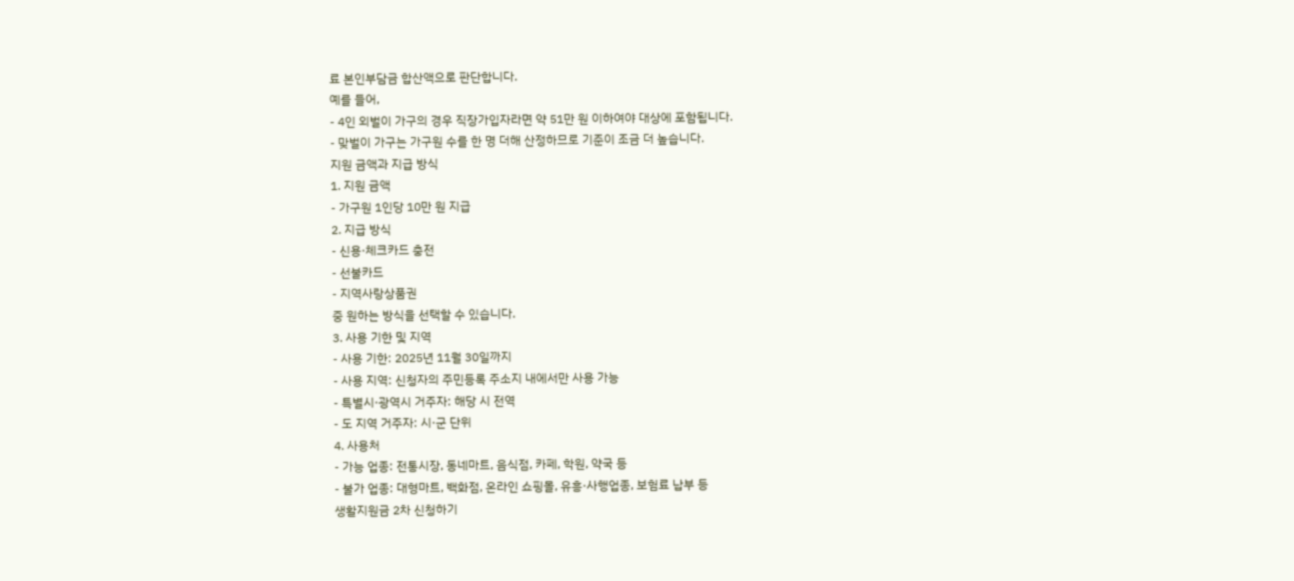료 본인부담금 합산액으로 판단합니다.
예를 들어,
- 4인 외벌이 가구의 경우 직장가입자라면 약 51만 원 이하여야 대상에 포함됩니다.
- 맞벌이 가구는 가구원 수를 한 명 더해 산정하므로 기준이 조금 더 높습니다.
지원 금액과 지급 방식
1. 지원 금액
- 가구원 1인당 10만 원 지급
2. 지급 방식
- 신용·체크카드 충전
- 선불카드
- 지역사랑상품권
중 원하는 방식을 선택할 수 있습니다.
3. 사용 기한 및 지역
- 사용 기한: 2025년 11월 30일까지
- 사용 지역: 신청자의 주민등록 주소지 내에서만 사용 가능
- 특별시·광역시 거주자: 해당 시 전역
- 도 지역 거주자: 시·군 단위
4. 사용처
- 가능 업종: 전통시장, 동네마트, 음식점, 카페, 학원, 약국 등
- 불가 업종: 대형마트, 백화점, 온라인 쇼핑몰, 유흥·사행업종, 보험료 납부 등
생활지원금 2차 신청하기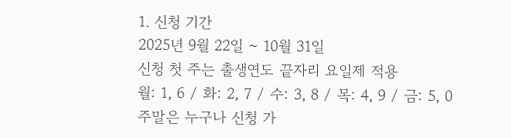1. 신청 기간
2025년 9월 22일 ~ 10월 31일
신청 첫 주는 출생연도 끝자리 요일제 적용
월: 1, 6 / 화: 2, 7 / 수: 3, 8 / 목: 4, 9 / 금: 5, 0
주말은 누구나 신청 가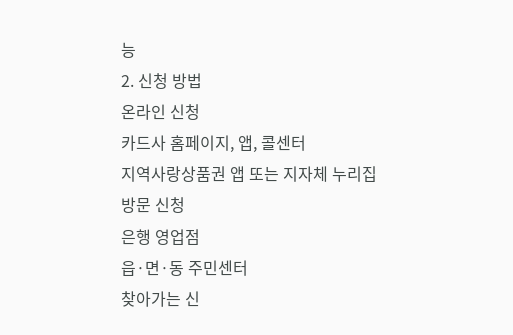능
2. 신청 방법
온라인 신청
카드사 홈페이지, 앱, 콜센터
지역사랑상품권 앱 또는 지자체 누리집
방문 신청
은행 영업점
읍·면·동 주민센터
찾아가는 신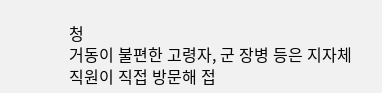청
거동이 불편한 고령자, 군 장병 등은 지자체 직원이 직접 방문해 접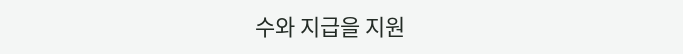수와 지급을 지원